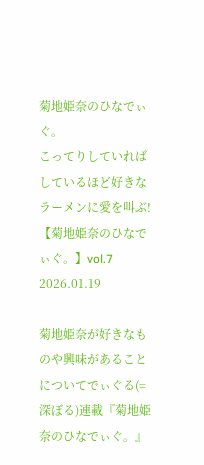菊地姫奈のひなでぃぐ。
こってりしていればしているほど好きなラーメンに愛を叫ぶ!【菊地姫奈のひなでぃぐ。】vol.7
2026.01.19

菊地姫奈が好きなものや興味があることについてでぃぐる(=深ぼる)連載『菊地姫奈のひなでぃぐ。』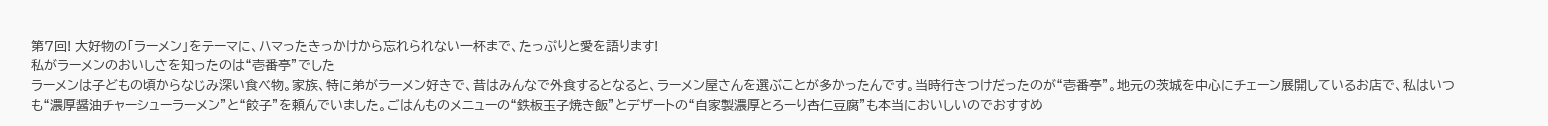第7回! 大好物の「ラーメン」をテーマに、ハマったきっかけから忘れられない一杯まで、たっぷりと愛を語ります!
私がラーメンのおいしさを知ったのは“壱番亭”でした
ラーメンは子どもの頃からなじみ深い食べ物。家族、特に弟がラーメン好きで、昔はみんなで外食するとなると、ラーメン屋さんを選ぶことが多かったんです。当時行きつけだったのが“壱番亭”。地元の茨城を中心にチェーン展開しているお店で、私はいつも“濃厚醤油チャーシューラーメン”と“餃子”を頼んでいました。ごはんものメニューの“鉄板玉子焼き飯”とデザートの“自家製濃厚とろーり杏仁豆腐”も本当においしいのでおすすめ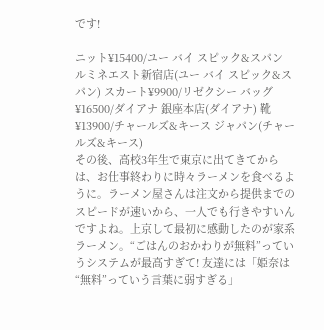です!

ニット¥15400/ユー バイ スピック&スパン ルミネエスト新宿店(ユー バイ スピック&スパン) スカート¥9900/リゼクシー バッグ¥16500/ダイアナ 銀座本店(ダイアナ) 靴¥13900/チャールズ&キース ジャパン(チャールズ&キース)
その後、高校3年生で東京に出てきてからは、お仕事終わりに時々ラーメンを食べるように。ラーメン屋さんは注文から提供までのスピードが速いから、一人でも行きやすいんですよね。上京して最初に感動したのが家系ラーメン。“ごはんのおかわりが無料”っていうシステムが最高すぎて! 友達には「姫奈は“無料”っていう言葉に弱すぎる」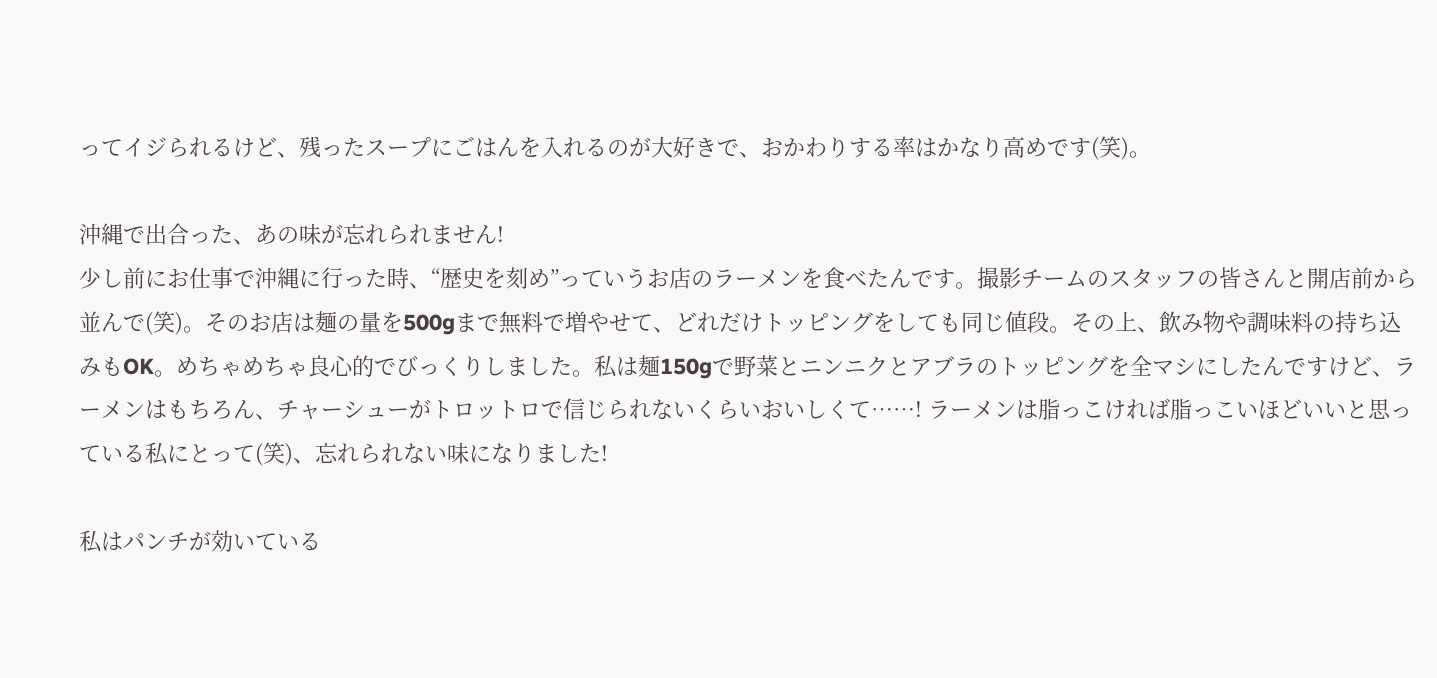ってイジられるけど、残ったスープにごはんを入れるのが大好きで、おかわりする率はかなり高めです(笑)。

沖縄で出合った、あの味が忘れられません!
少し前にお仕事で沖縄に行った時、“歴史を刻め”っていうお店のラーメンを食べたんです。撮影チームのスタッフの皆さんと開店前から並んで(笑)。そのお店は麺の量を500gまで無料で増やせて、どれだけトッピングをしても同じ値段。その上、飲み物や調味料の持ち込みもOK。めちゃめちゃ良心的でびっくりしました。私は麺150gで野菜とニンニクとアブラのトッピングを全マシにしたんですけど、ラーメンはもちろん、チャーシューがトロットロで信じられないくらいおいしくて……! ラーメンは脂っこければ脂っこいほどいいと思っている私にとって(笑)、忘れられない味になりました!

私はパンチが効いている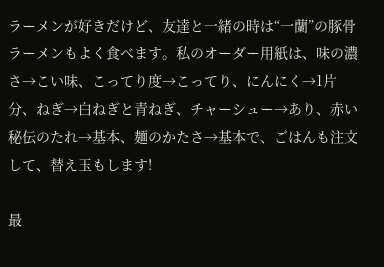ラーメンが好きだけど、友達と一緒の時は“一蘭”の豚骨ラーメンもよく食べます。私のオーダー用紙は、味の濃さ→こい味、こってり度→こってり、にんにく→1片分、ねぎ→白ねぎと青ねぎ、チャーシュー→あり、赤い秘伝のたれ→基本、麺のかたさ→基本で、ごはんも注文して、替え玉もします!

最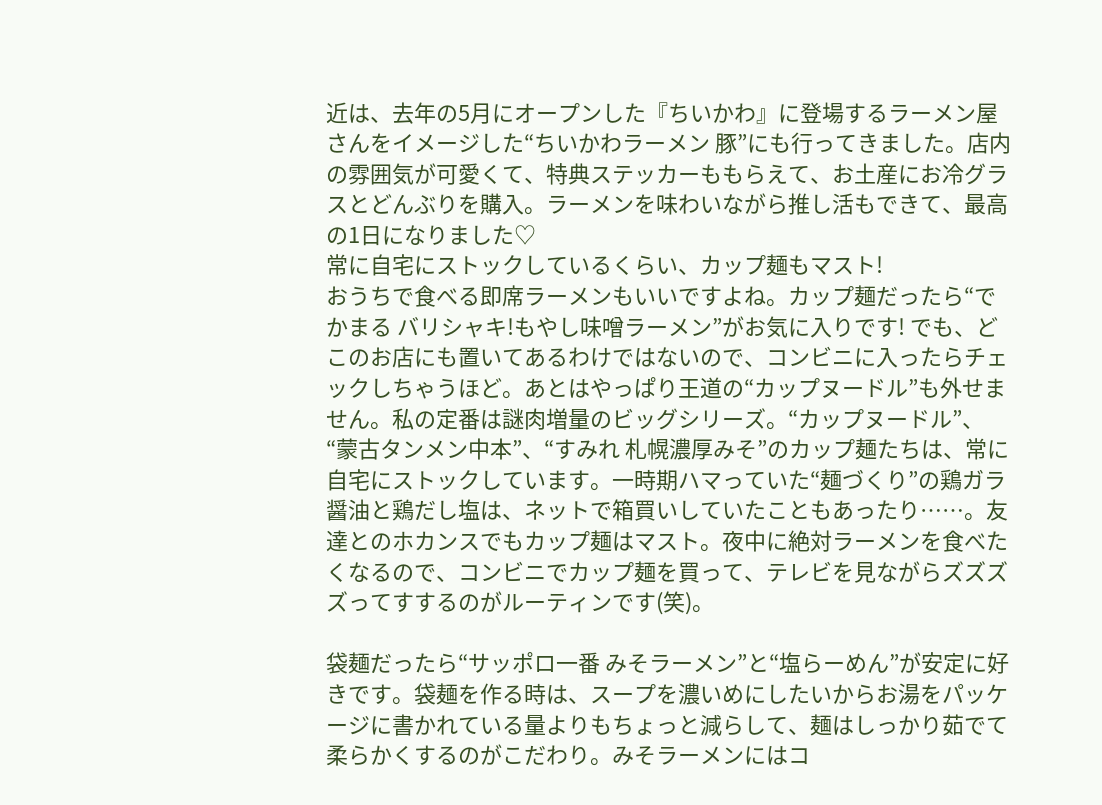近は、去年の5月にオープンした『ちいかわ』に登場するラーメン屋さんをイメージした“ちいかわラーメン 豚”にも行ってきました。店内の雰囲気が可愛くて、特典ステッカーももらえて、お土産にお冷グラスとどんぶりを購入。ラーメンを味わいながら推し活もできて、最高の1日になりました♡
常に自宅にストックしているくらい、カップ麺もマスト!
おうちで食べる即席ラーメンもいいですよね。カップ麺だったら“でかまる バリシャキ!もやし味噌ラーメン”がお気に入りです! でも、どこのお店にも置いてあるわけではないので、コンビニに入ったらチェックしちゃうほど。あとはやっぱり王道の“カップヌードル”も外せません。私の定番は謎肉増量のビッグシリーズ。“カップヌードル”、“蒙古タンメン中本”、“すみれ 札幌濃厚みそ”のカップ麺たちは、常に自宅にストックしています。一時期ハマっていた“麺づくり”の鶏ガラ醤油と鶏だし塩は、ネットで箱買いしていたこともあったり……。友達とのホカンスでもカップ麺はマスト。夜中に絶対ラーメンを食べたくなるので、コンビニでカップ麺を買って、テレビを見ながらズズズズってすするのがルーティンです(笑)。

袋麺だったら“サッポロ一番 みそラーメン”と“塩らーめん”が安定に好きです。袋麺を作る時は、スープを濃いめにしたいからお湯をパッケージに書かれている量よりもちょっと減らして、麺はしっかり茹でて柔らかくするのがこだわり。みそラーメンにはコ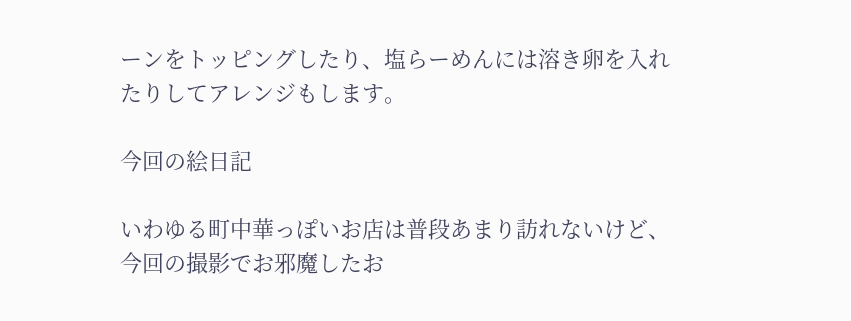ーンをトッピングしたり、塩らーめんには溶き卵を入れたりしてアレンジもします。

今回の絵日記

いわゆる町中華っぽいお店は普段あまり訪れないけど、今回の撮影でお邪魔したお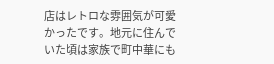店はレトロな雰囲気が可愛かったです。地元に住んでいた頃は家族で町中華にも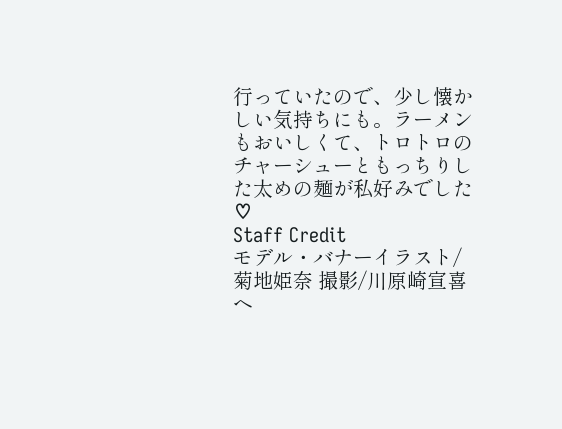行っていたので、少し懐かしい気持ちにも。ラーメンもおいしくて、トロトロのチャーシューともっちりした太めの麺が私好みでした♡
Staff Credit
モデル・バナーイラスト/菊地姫奈 撮影/川原崎宣喜 ヘ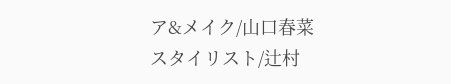ア&メイク/山口春菜 スタイリスト/辻村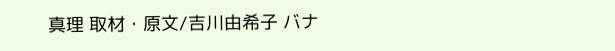真理 取材・原文/吉川由希子 バナ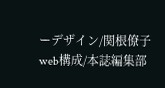ーデザイン/関根僚子 web構成/本誌編集部